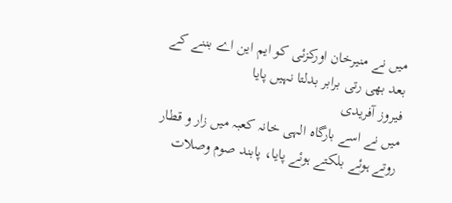میں نے منیرخان اورکزئی کو ایم این اے بننے کے بعد بھی رتی برابر بدلتا نہیں پایا
فیروز آفریدی
میں نے اسے بارگاہ الہی خانہ کعبہ میں زار و قطار روتے ہوئے بلکتے ہوئے پایا، پابند صوم وصلات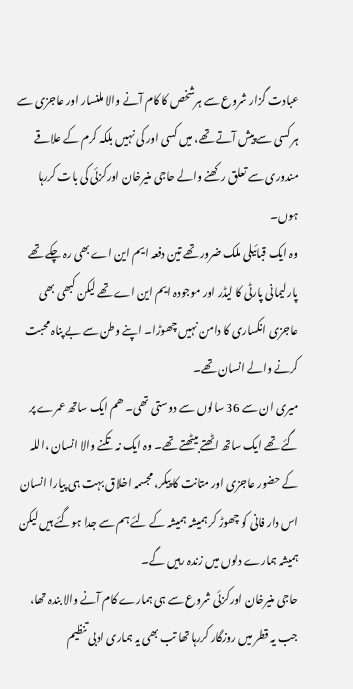عبادت گزار شروع سے ہرشخص کا کام آنے والا ملنسار اور عاجزی سے ہر کسی سے پیش آتے تھے، میں کسی اور کی نہیں بلکہ کرم کے علاقے مندوری سے تعلق رکھنے والے حاجی منیرخان اورکزئی کی بات کررہا ہوں۔
وہ ایک قبائیلی ملک ضرور تھے تین دفعہ ایم این اے بھی رہ چکے تھے پارلیمانی پارٹی کا لیڈر اور موجودہ ایم این اے تھے لیکن کبھی بھی عاجزی انکساری کا دامن نہیں چھوڑا۔ اپنے وطن سے بے پناہ محبت کرنے والے انسان تھے۔
میری ان سے 36 سالوں سے دوستی تھی۔ ھم ایک ساتھ عمرے پر گئے تھے ایک ساتھ اٹھتے بیٹھتے تھے۔ وہ ایک نہ تکنے والا انسان ،اللہ کے حضور عاجزی اور متانت کا پیکر، مجسمہ اخلاق بہت ہی پیارا انسان اس دار فانی کو چھوڑ کر ہمیشہ ہمیشہ کے لئے ہم سے جدا ہوگئے ہیں لیکن ہمیشہ ہمارے دلوں میں زندہ رہیں گے۔
حاجی منیرخان اورکزئی شروع سے ہی ہمارے کام آنے والا بندہ تھا، جب یہ قطر میں روزگار کررہا تھا تب بھی یہ ہماری ادبی تنظیم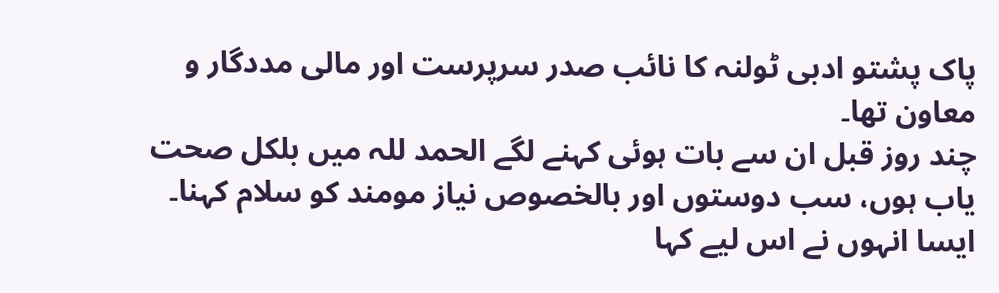پاک پشتو ادبی ٹولنہ کا نائب صدر سرپرست اور مالی مددگار و معاون تھا۔
چند روز قبل ان سے بات ہوئی کہنے لگے الحمد للہ میں بلکل صحت یاب ہوں، سب دوستوں اور بالخصوص نیاز مومند کو سلام کہنا۔ ایسا انہوں نے اس لیے کہا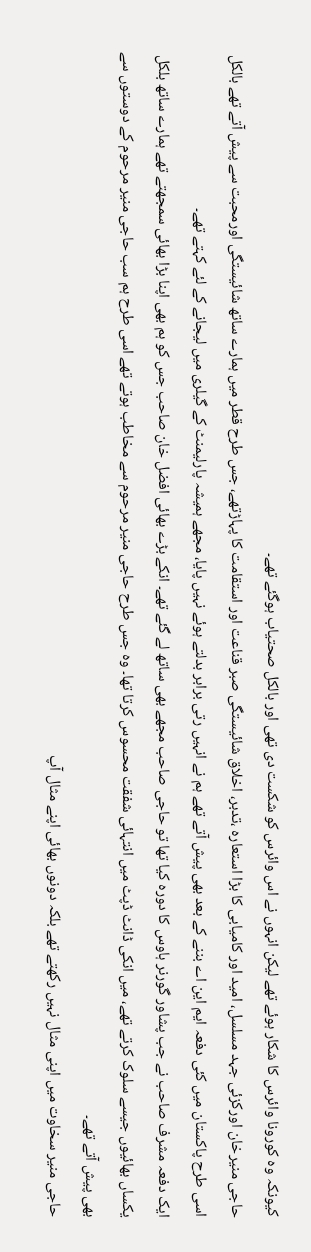کیونکہ وہ کورونا وائرس کا شکار ہوئے تھے لیکن انہوں نے اس وائرس کو شکست دی تھی اور بالکل صحتیاب ہوگئے تھے۔
حاجی منیرخان اورکزئی جہد مسلسل، امید اور کامیابی کا بڑا استعارہ ،تدبر، اخلاق شائیستگی صبر قناعت اور استقامت کا پہاڑتھے، جس طرح قطر میں ہمارے ساتھ شائیستگی اورمحبت سے پیش آتے تھے بالکل اسی طرح پاکستان میں کئی دفعہ ایم این اے بننے کے بعد بھی پیش آتے تھے ہم نے انہیں رتی برابر بدلتے ہوئے نہیں پایا، مجھے ہمیشہ پارلیمنٹ کے گیلری میں لیجانے کے لئے کہتے تھے۔
ایک دفعہ مشرف صاحب نے جب پشاور گورنر ہاوس کا دورہ کیا تھا تو حاجی صاحب مجھے بھی ساتھ لے گئے تھے۔ انکے بڑے بھائی افضل خان صاحب جس کو ہم بھی اپنا بڑا بھائی سمجھتے تھے ہمارے ساتھ بلکل یکساں بھائیوں جیسے سلوک کرتے تھے، میں انکی ڈانٹ ڈپٹ میں انتہائی شفقت محسوس کرتا تھا۔ وہ جس طرح حاجی منیر مرحوم سے مخاطب ہوتے تھے اسی طرح ہم سب حاجی منیر مرحوم کے دوستوں سے بھی پیش آتے تھے۔
حاجی منیر سخاوت میں اپنی مثال نہیں رکھتے تھے بلکہ دونوں بھائی اپنے مثال آپ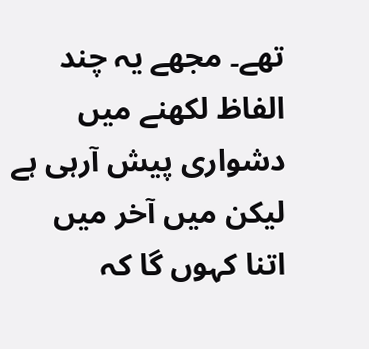تھے۔ مجھے یہ چند الفاظ لکھنے میں دشواری پیش آرہی ہے لیکن میں آخر میں اتنا کہوں گا کہ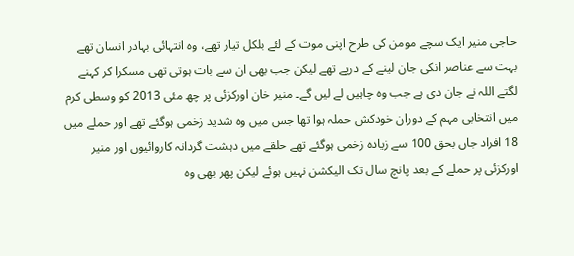حاجی منیر ایک سچے مومن کی طرح اپنی موت کے لئے بلکل تیار تھے، وہ انتہائی بہادر انسان تھے بہت سے عناصر انکی جان لینے کے درپے تھے لیکن جب بھی ان سے بات ہوتی تھی مسکرا کر کہنے لگتے اللہ نے جان دی ہے جب وہ چاہیں لے لیں گے۔ منیر خان اورکزئی پر چھ مئی 2013 کو وسطی کرم میں انتخابی مہم کے دوران خودکش حملہ ہوا تھا جس میں وہ شدید زخمی ہوگئے تھے اور حملے میں 18 افراد جاں بحق 100 سے زیادہ زخمی ہوگئے تھے حلقے میں دہشت گردانہ کاروائیوں اور منیر اورکزئی پر حملے کے بعد پانچ سال تک الیکشن نہیں ہوئے لیکن پھر بھی وہ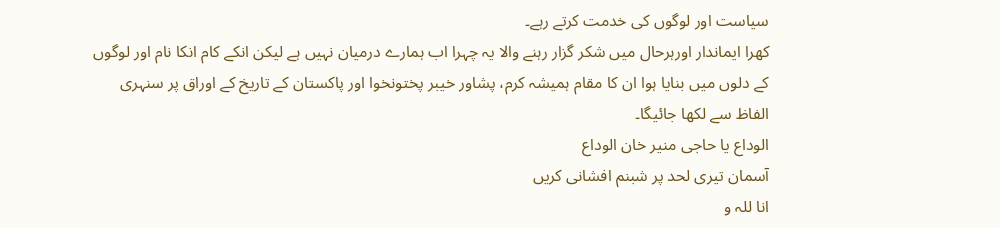سیاست اور لوگوں کی خدمت کرتے رہے۔
کھرا ایماندار اورہرحال میں شکر گزار رہنے والا یہ چہرا اب ہمارے درمیان نہیں ہے لیکن انکے کام انکا نام اور لوگوں کے دلوں میں بنایا ہوا ان کا مقام ہمیشہ کرم، پشاور خیبر پختونخوا اور پاکستان کے تاریخ کے اوراق پر سنہری الفاظ سے لکھا جائیگا۔
الوداع یا حاجی منیر خان الوداع
آسمان تیری لحد پر شبنم افشانی کریں
انا للہ و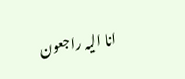انا الیہ راجعون